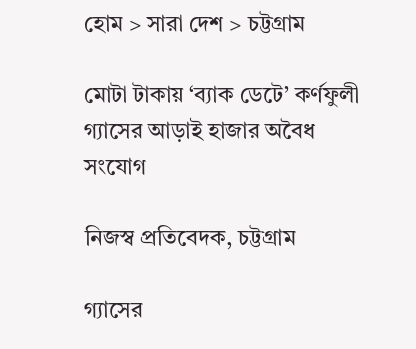হোম > সারা দেশ > চট্টগ্রাম

মোটা টাকায় ‘ব্যাক ডেটে’ কর্ণফুলী গ্যাসের আড়াই হাজার অবৈধ সংযোগ

নিজস্ব প্রতিবেদক, চট্টগ্রাম

গ্যাসের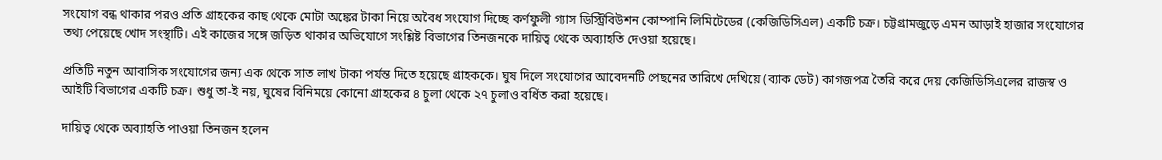সংযোগ বন্ধ থাকার পরও প্রতি গ্রাহকের কাছ থেকে মোটা অঙ্কের টাকা নিয়ে অবৈধ সংযোগ দিচ্ছে কর্ণফুলী গ্যাস ডিস্ট্রিবিউশন কোম্পানি লিমিটেডের (কেজিডিসিএল) একটি চক্র। চট্টগ্রামজুড়ে এমন আড়াই হাজার সংযোগের তথ্য পেয়েছে খোদ সংস্থাটি। এই কাজের সঙ্গে জড়িত থাকার অভিযোগে সংশ্লিষ্ট বিভাগের তিনজনকে দায়িত্ব থেকে অব্যাহতি দেওয়া হয়েছে।

প্রতিটি নতুন আবাসিক সংযোগের জন্য এক থেকে সাত লাখ টাকা পর্যন্ত দিতে হয়েছে গ্রাহককে। ঘুষ দিলে সংযোগের আবেদনটি পেছনের তারিখে দেখিয়ে (ব্যাক ডেট) কাগজপত্র তৈরি করে দেয় কেজিডিসিএলের রাজস্ব ও আইটি বিভাগের একটি চক্র। শুধু তা-ই নয়, ঘুষের বিনিময়ে কোনো গ্রাহকের ৪ চুলা থেকে ২৭ চুলাও বর্ধিত করা হয়েছে।

দায়িত্ব থেকে অব্যাহতি পাওয়া তিনজন হলেন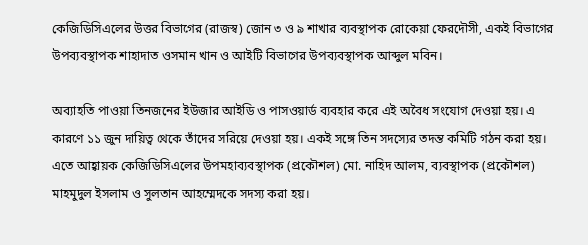কেজিডিসিএলের উত্তর বিভাগের (রাজস্ব) জোন ৩ ও ৯ শাখার ব্যবস্থাপক রোকেয়া ফেরদৌসী, একই বিভাগের উপব্যবস্থাপক শাহাদাত ওসমান খান ও আইটি বিভাগের উপব্যবস্থাপক আব্দুল মবিন।

অব্যাহতি পাওয়া তিনজনের ইউজার আইডি ও পাসওয়ার্ড ব্যবহার করে এই অবৈধ সংযোগ দেওয়া হয়। এ কারণে ১১ জুন দায়িত্ব থেকে তাঁদের সরিয়ে দেওয়া হয়। একই সঙ্গে তিন সদস্যের তদন্ত কমিটি গঠন করা হয়। এতে আহ্বায়ক কেজিডিসিএলের উপমহাব্যবস্থাপক (প্রকৌশল) মো. নাহিদ আলম, ব্যবস্থাপক (প্রকৌশল) মাহমুদুল ইসলাম ও সুলতান আহম্মেদকে সদস্য করা হয়।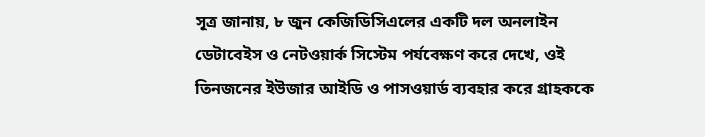সূত্র জানায়, ৮ জুন কেজিডিসিএলের একটি দল অনলাইন ডেটাবেইস ও নেটওয়ার্ক সিস্টেম পর্যবেক্ষণ করে দেখে, ওই তিনজনের ইউজার আইডি ও পাসওয়ার্ড ব্যবহার করে গ্রাহককে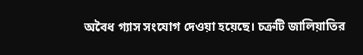অবৈধ গ্যাস সংযোগ দেওয়া হয়েছে। চক্রটি জালিয়াতির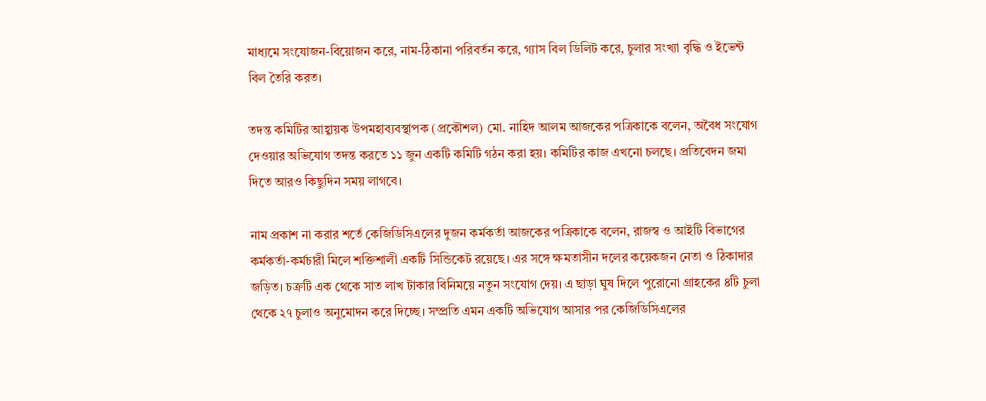মাধ্যমে সংযোজন-বিয়োজন করে, নাম-ঠিকানা পরিবর্তন করে, গ্যাস বিল ডিলিট করে, চুলার সংখ্যা বৃদ্ধি ও ইভেন্ট বিল তৈরি করত।

তদন্ত কমিটির আহ্বায়ক উপমহাব্যবস্থাপক (প্রকৌশল) মো. নাহিদ আলম আজকের পত্রিকাকে বলেন, অবৈধ সংযোগ দেওয়ার অভিযোগ তদন্ত করতে ১১ জুন একটি কমিটি গঠন করা হয়। কমিটির কাজ এখনো চলছে। প্রতিবেদন জমা দিতে আরও কিছুদিন সময় লাগবে।

নাম প্রকাশ না করার শর্তে কেজিডিসিএলের দুজন কর্মকর্তা আজকের পত্রিকাকে বলেন, রাজস্ব ও আইটি বিভাগের কর্মকর্তা-কর্মচারী মিলে শক্তিশালী একটি সিন্ডিকেট রয়েছে। এর সঙ্গে ক্ষমতাসীন দলের কয়েকজন নেতা ও ঠিকাদার জড়িত। চক্রটি এক থেকে সাত লাখ টাকার বিনিময়ে নতুন সংযোগ দেয়। এ ছাড়া ঘুষ দিলে পুরোনো গ্রাহকের ৪টি চুলা থেকে ২৭ চুলাও অনুমোদন করে দিচ্ছে। সম্প্রতি এমন একটি অভিযোগ আসার পর কেজিডিসিএলের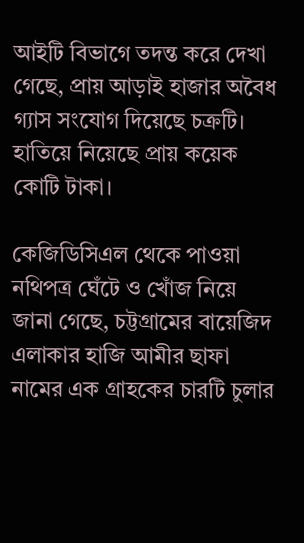আইটি বিভাগে তদন্ত করে দেখা গেছে, প্রায় আড়াই হাজার অবৈধ গ্যাস সংযোগ দিয়েছে চক্রটি। হাতিয়ে নিয়েছে প্রায় কয়েক কোটি টাকা।

কেজিডিসিএল থেকে পাওয়া নথিপত্র ঘেঁটে ও খোঁজ নিয়ে জানা গেছে, চট্টগ্রামের বায়েজিদ এলাকার হাজি আমীর ছাফা নামের এক গ্রাহকের চারটি চুলার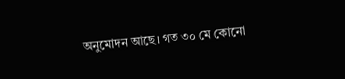অনুমোদন আছে। গত ৩০ মে কোনো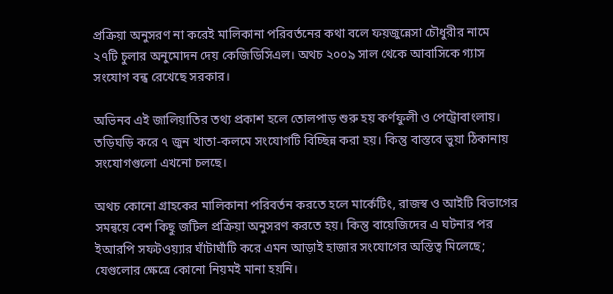প্রক্রিয়া অনুসরণ না করেই মালিকানা পরিবর্তনের কথা বলে ফয়জুন্নেসা চৌধুরীর নামে ২৭টি চুলার অনুমোদন দেয় কেজিডিসিএল। অথচ ২০০৯ সাল থেকে আবাসিকে গ্যাস সংযোগ বন্ধ রেখেছে সরকার।

অভিনব এই জালিয়াতির তথ্য প্রকাশ হলে তোলপাড় শুরু হয় কর্ণফুলী ও পেট্রোবাংলায়। তড়িঘড়ি করে ৭ জুন খাতা-কলমে সংযোগটি বিচ্ছিন্ন করা হয়। কিন্তু বাস্তবে ভুয়া ঠিকানায় সংযোগগুলো এখনো চলছে।

অথচ কোনো গ্রাহকের মালিকানা পরিবর্তন করতে হলে মার্কেটিং, রাজস্ব ও আইটি বিভাগের সমন্বয়ে বেশ কিছু জটিল প্রক্রিয়া অনুসরণ করতে হয়। কিন্তু বায়েজিদের এ ঘটনার পর ইআরপি সফটওয়্যার ঘাঁটাঘাঁটি করে এমন আড়াই হাজার সংযোগের অস্তিত্ব মিলেছে; যেগুলোর ক্ষেত্রে কোনো নিয়মই মানা হয়নি।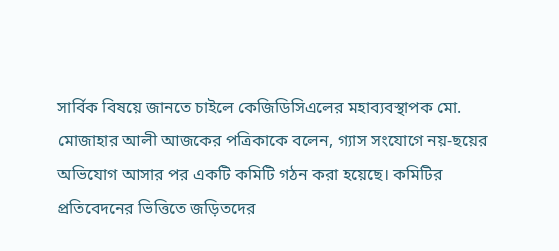সার্বিক বিষয়ে জানতে চাইলে কেজিডিসিএলের মহাব্যবস্থাপক মো. মোজাহার আলী আজকের পত্রিকাকে বলেন, গ্যাস সংযোগে নয়-ছয়ের অভিযোগ আসার পর একটি কমিটি গঠন করা হয়েছে। কমিটির প্রতিবেদনের ভিত্তিতে জড়িতদের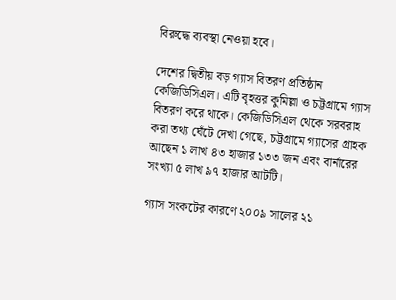বিরুদ্ধে ব্যবস্থা নেওয়া হবে।

দেশের দ্বিতীয় বড় গ্যাস বিতরণ প্রতিষ্ঠান কেজিডিসিএল। এটি বৃহত্তর কুমিল্লা ও চট্টগ্রামে গ্যাস বিতরণ করে থাকে। কেজিডিসিএল থেকে সরবরাহ করা তথ্য ঘেঁটে দেখা গেছে, চট্টগ্রামে গ্যাসের গ্রাহক আছেন ১ লাখ ৪৩ হাজার ১৩৩ জন এবং বার্নারের সংখ্যা ৫ লাখ ৯৭ হাজার আটটি।

গ্যাস সংকটের কারণে ২০০৯ সালের ২১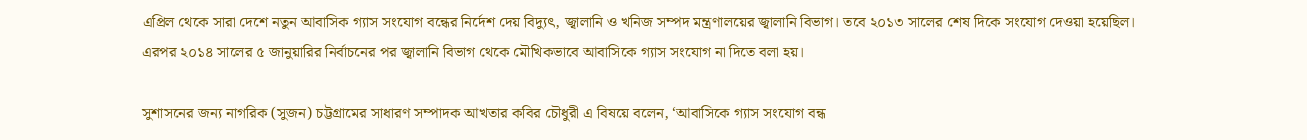এপ্রিল থেকে সারা দেশে নতুন আবাসিক গ্যাস সংযোগ বন্ধের নির্দেশ দেয় বিদ্যুৎ, জ্বালানি ও খনিজ সম্পদ মন্ত্রণালয়ের জ্বালানি বিভাগ। তবে ২০১৩ সালের শেষ দিকে সংযোগ দেওয়া হয়েছিল। এরপর ২০১৪ সালের ৫ জানুয়ারির নির্বাচনের পর জ্বালানি বিভাগ থেকে মৌখিকভাবে আবাসিকে গ্যাস সংযোগ না দিতে বলা হয়।

সুশাসনের জন্য নাগরিক (সুজন) চট্টগ্রামের সাধারণ সম্পাদক আখতার কবির চৌধুরী এ বিষয়ে বলেন, ‘আবাসিকে গ্যাস সংযোগ বন্ধ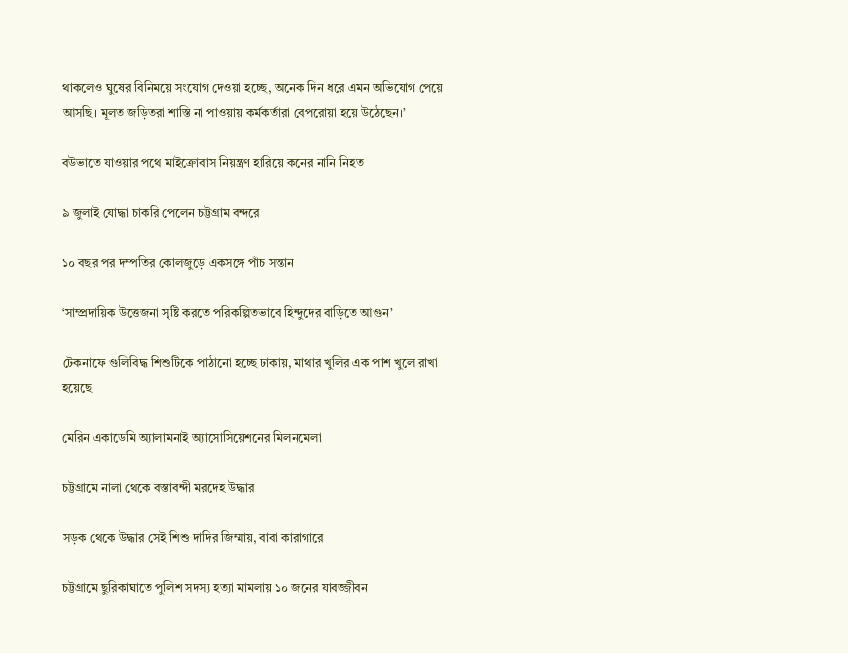থাকলেও ঘুষের বিনিময়ে সংযোগ দেওয়া হচ্ছে, অনেক দিন ধরে এমন অভিযোগ পেয়ে আসছি। মূলত জড়িতরা শাস্তি না পাওয়ায় কর্মকর্তারা বেপরোয়া হয়ে উঠেছেন।’

বউভাতে যাওয়ার পথে মাইক্রোবাস নিয়ন্ত্রণ হারিয়ে কনের নানি নিহত

৯ জুলাই যোদ্ধা চাকরি পেলেন চট্টগ্রাম বন্দরে

১০ বছর পর দম্পতির কোলজুড়ে একসঙ্গে পাঁচ সন্তান

‘সাম্প্রদায়িক উত্তেজনা সৃষ্টি করতে পরিকল্পিতভাবে হিন্দুদের বাড়িতে আগুন’

টেকনাফে গুলিবিদ্ধ শিশুটিকে পাঠানো হচ্ছে ঢাকায়, মাথার খুলির এক পাশ খুলে রাখা হয়েছে

মেরিন একাডেমি অ্যালামনাই অ্যাসোসিয়েশনের মিলনমেলা

চট্টগ্রামে নালা থেকে বস্তাবন্দী মরদেহ উদ্ধার

সড়ক থেকে উদ্ধার সেই শিশু দাদির জিম্মায়, বাবা কারাগারে

চট্টগ্রামে ছুরিকাঘাতে পুলিশ সদস্য হত্যা মামলায় ১০ জনের যাবজ্জীবন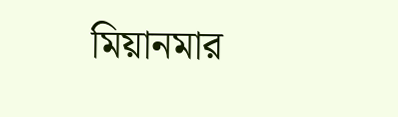মিয়ানমার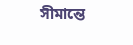সীমান্তে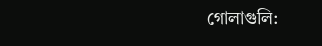গোলাগুলি: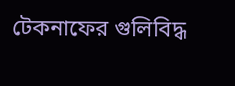টেকনাফের গুলিবিদ্ধ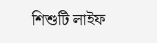শিশুটি লাইফ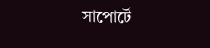সাপোর্টে